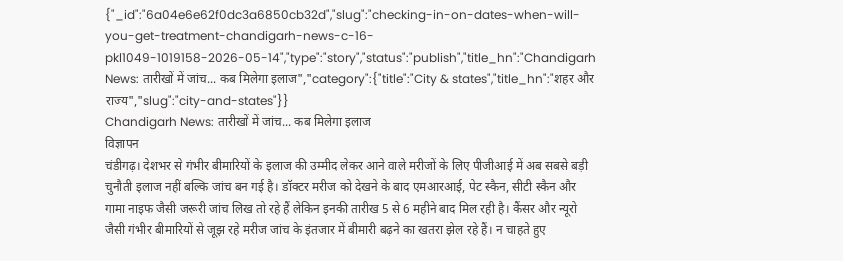{"_id":"6a04e6e62f0dc3a6850cb32d","slug":"checking-in-on-dates-when-will-you-get-treatment-chandigarh-news-c-16-pkl1049-1019158-2026-05-14","type":"story","status":"publish","title_hn":"Chandigarh News: तारीखों में जांच... कब मिलेगा इलाज","category":{"title":"City & states","title_hn":"शहर और राज्य","slug":"city-and-states"}}
Chandigarh News: तारीखों में जांच... कब मिलेगा इलाज
विज्ञापन
चंडीगढ़। देशभर से गंभीर बीमारियों के इलाज की उम्मीद लेकर आने वाले मरीजों के लिए पीजीआई में अब सबसे बड़ी चुनौती इलाज नहीं बल्कि जांच बन गई है। डॉक्टर मरीज को देखने के बाद एमआरआई, पेट स्कैन, सीटी स्कैन और गामा नाइफ जैसी जरूरी जांच लिख तो रहे हैं लेकिन इनकी तारीख 5 से 6 महीने बाद मिल रही है। कैंसर और न्यूरो जैसी गंभीर बीमारियों से जूझ रहे मरीज जांच के इंतजार में बीमारी बढ़ने का खतरा झेल रहे हैं। न चाहते हुए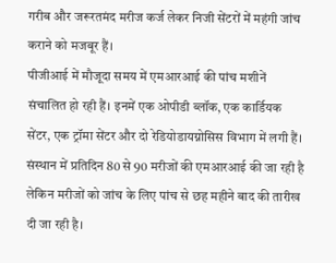गरीब और जरूरतमंद मरीज कर्ज लेकर निजी सेंटरों में महंगी जांच कराने को मजबूर हैं।
पीजीआई में मौजूदा समय में एमआरआई की पांच मशीनें संचालित हो रही हैं। इनमें एक ओपीडी ब्लॉक, एक कार्डियक सेंटर, एक ट्रॉमा सेंटर और दो रेडियोडायग्नोसिस विभाग में लगी हैं। संस्थान में प्रतिदिन 80 से 90 मरीजों की एमआरआई की जा रही है लेकिन मरीजों को जांच के लिए पांच से छह महीने बाद की तारीख दी जा रही है।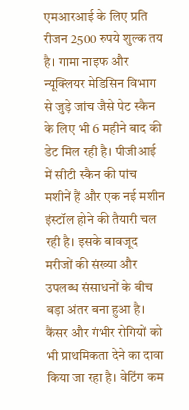एमआरआई के लिए प्रति रीजन 2500 रुपये शुल्क तय है। गामा नाइफ और न्यूक्लियर मेडिसिन विभाग से जुड़े जांच जैसे पेट स्कैन के लिए भी 6 महीने बाद की डेट मिल रही है। पीजीआई में सीटी स्कैन की पांच मशीनें हैं और एक नई मशीन इंस्टॉल होने की तैयारी चल रही है। इसके बावजूद मरीजों की संख्या और उपलब्ध संसाधनों के बीच बड़ा अंतर बना हुआ है। कैंसर और गंभीर रोगियों को भी प्राथमिकता देने का दावा किया जा रहा है। वेटिंग कम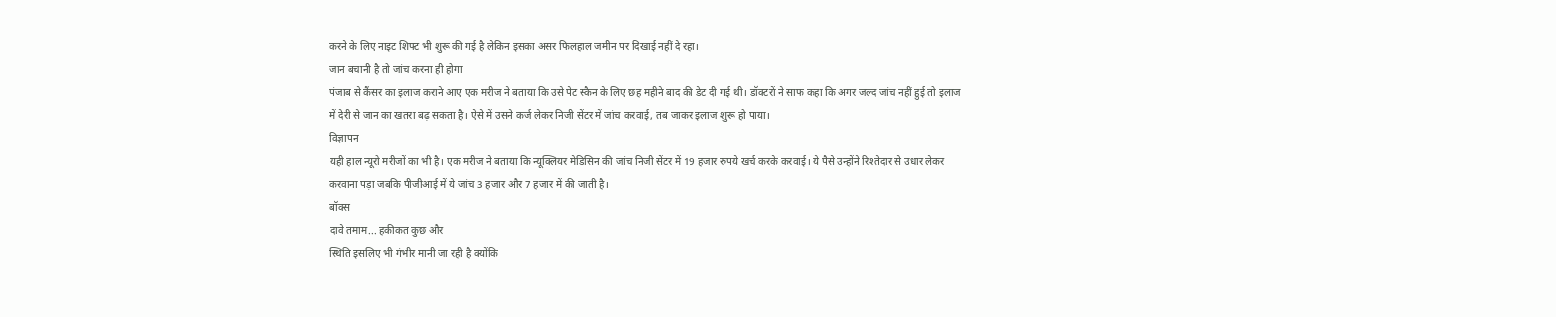करने के लिए नाइट शिफ्ट भी शुरू की गई है लेकिन इसका असर फिलहाल जमीन पर दिखाई नहीं दे रहा।
जान बचानी है तो जांच करना ही होगा
पंजाब से कैंसर का इलाज कराने आए एक मरीज ने बताया कि उसे पेट स्कैन के लिए छह महीने बाद की डेट दी गई थी। डॉक्टरों ने साफ कहा कि अगर जल्द जांच नहीं हुई तो इलाज में देरी से जान का खतरा बढ़ सकता है। ऐसे में उसने कर्ज लेकर निजी सेंटर में जांच करवाई, तब जाकर इलाज शुरू हो पाया।
विज्ञापन
यही हाल न्यूरो मरीजों का भी है। एक मरीज ने बताया कि न्यूक्लियर मेडिसिन की जांच निजी सेंटर में 19 हजार रुपये खर्च करके करवाई। ये पैसे उन्होंने रिश्तेदार से उधार लेकर करवाना पड़ा जबकि पीजीआई में ये जांच 3 हजार और 7 हजार में की जाती है।
बॉक्स
दावे तमाम... हकीकत कुछ और
स्थिति इसलिए भी गंभीर मानी जा रही है क्योंकि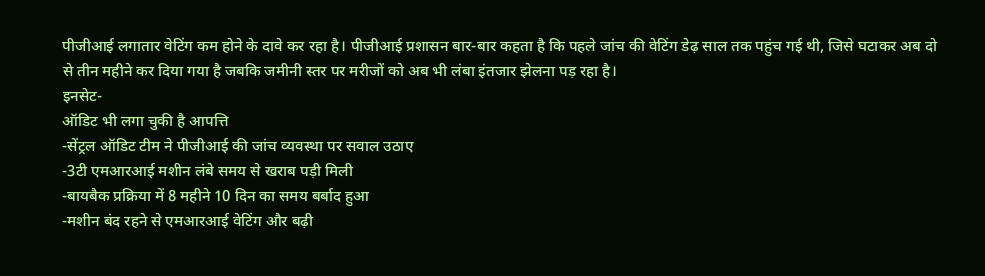पीजीआई लगातार वेटिंग कम होने के दावे कर रहा है। पीजीआई प्रशासन बार-बार कहता है कि पहले जांच की वेटिंग डेढ़ साल तक पहुंच गई थी, जिसे घटाकर अब दो से तीन महीने कर दिया गया है जबकि जमीनी स्तर पर मरीजों को अब भी लंबा इंतजार झेलना पड़ रहा है।
इनसेट-
ऑडिट भी लगा चुकी है आपत्ति
-सेंट्रल ऑडिट टीम ने पीजीआई की जांच व्यवस्था पर सवाल उठाए
-3टी एमआरआई मशीन लंबे समय से खराब पड़ी मिली
-बायबैक प्रक्रिया में 8 महीने 10 दिन का समय बर्बाद हुआ
-मशीन बंद रहने से एमआरआई वेटिंग और बढ़ी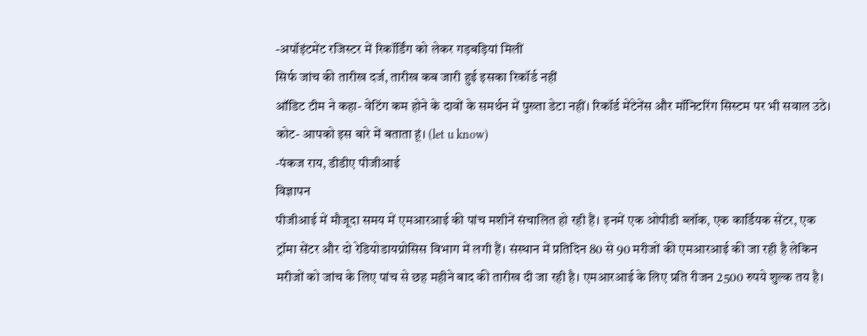-अपॉइंटमेंट रजिस्टर में रिकॉर्डिंग को लेकर गड़बड़ियां मिलीं
सिर्फ जांच की तारीख दर्ज, तारीख कब जारी हुई इसका रिकॉर्ड नहीं
ऑडिट टीम ने कहा- वेटिंग कम होने के दावों के समर्थन में पुख्ता डेटा नहीं। रिकॉर्ड मेंटेनेंस और मॉनिटरिंग सिस्टम पर भी सवाल उठे।
कोट- आपको इस बारे में बताता हूं। (let u know)
-पंकज राय, डीडीए पीजीआई
विज्ञापन
पीजीआई में मौजूदा समय में एमआरआई की पांच मशीनें संचालित हो रही हैं। इनमें एक ओपीडी ब्लॉक, एक कार्डियक सेंटर, एक ट्रॉमा सेंटर और दो रेडियोडायग्नोसिस विभाग में लगी हैं। संस्थान में प्रतिदिन 80 से 90 मरीजों की एमआरआई की जा रही है लेकिन मरीजों को जांच के लिए पांच से छह महीने बाद की तारीख दी जा रही है। एमआरआई के लिए प्रति रीजन 2500 रुपये शुल्क तय है।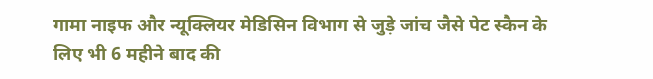गामा नाइफ और न्यूक्लियर मेडिसिन विभाग से जुड़े जांच जैसे पेट स्कैन के लिए भी 6 महीने बाद की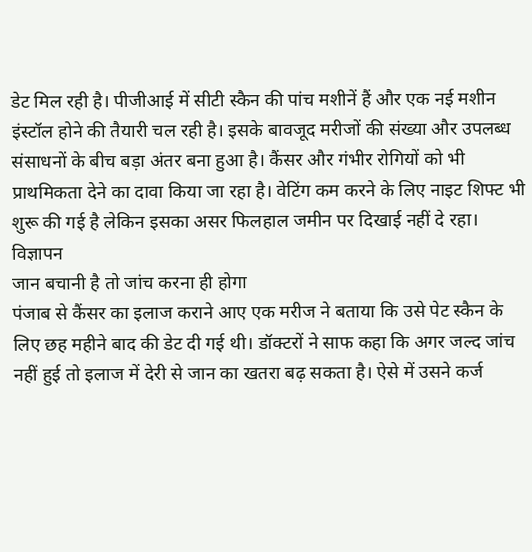डेट मिल रही है। पीजीआई में सीटी स्कैन की पांच मशीनें हैं और एक नई मशीन इंस्टॉल होने की तैयारी चल रही है। इसके बावजूद मरीजों की संख्या और उपलब्ध संसाधनों के बीच बड़ा अंतर बना हुआ है। कैंसर और गंभीर रोगियों को भी प्राथमिकता देने का दावा किया जा रहा है। वेटिंग कम करने के लिए नाइट शिफ्ट भी शुरू की गई है लेकिन इसका असर फिलहाल जमीन पर दिखाई नहीं दे रहा।
विज्ञापन
जान बचानी है तो जांच करना ही होगा
पंजाब से कैंसर का इलाज कराने आए एक मरीज ने बताया कि उसे पेट स्कैन के लिए छह महीने बाद की डेट दी गई थी। डॉक्टरों ने साफ कहा कि अगर जल्द जांच नहीं हुई तो इलाज में देरी से जान का खतरा बढ़ सकता है। ऐसे में उसने कर्ज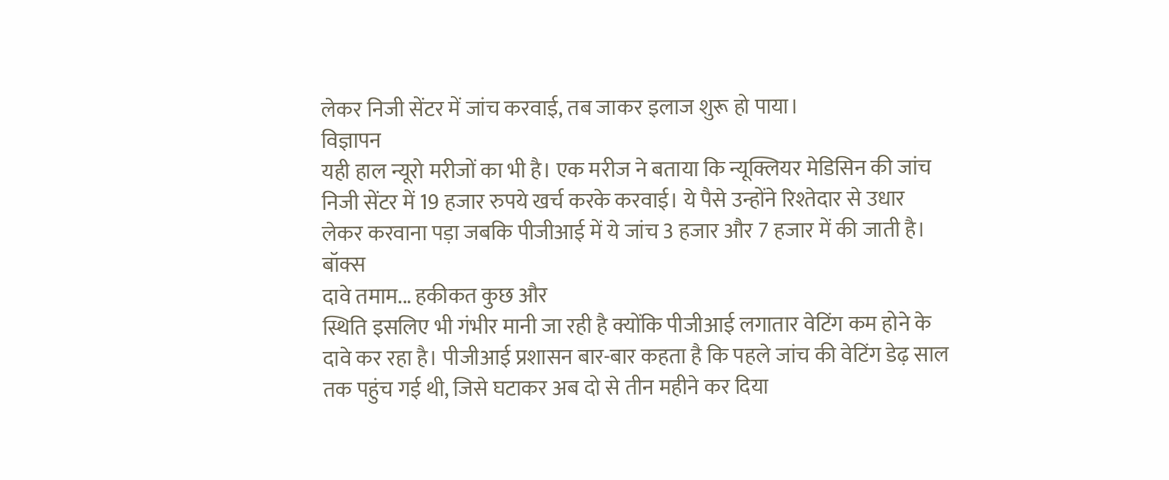लेकर निजी सेंटर में जांच करवाई, तब जाकर इलाज शुरू हो पाया।
विज्ञापन
यही हाल न्यूरो मरीजों का भी है। एक मरीज ने बताया कि न्यूक्लियर मेडिसिन की जांच निजी सेंटर में 19 हजार रुपये खर्च करके करवाई। ये पैसे उन्होंने रिश्तेदार से उधार लेकर करवाना पड़ा जबकि पीजीआई में ये जांच 3 हजार और 7 हजार में की जाती है।
बॉक्स
दावे तमाम... हकीकत कुछ और
स्थिति इसलिए भी गंभीर मानी जा रही है क्योंकि पीजीआई लगातार वेटिंग कम होने के दावे कर रहा है। पीजीआई प्रशासन बार-बार कहता है कि पहले जांच की वेटिंग डेढ़ साल तक पहुंच गई थी, जिसे घटाकर अब दो से तीन महीने कर दिया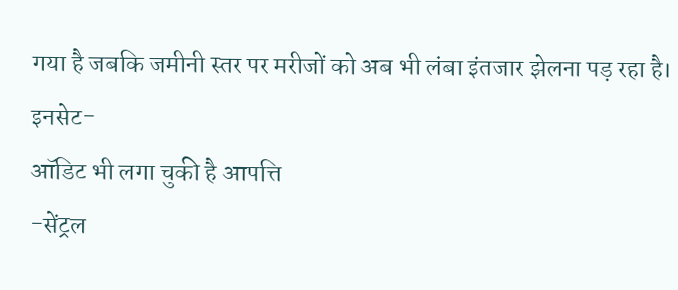गया है जबकि जमीनी स्तर पर मरीजों को अब भी लंबा इंतजार झेलना पड़ रहा है।
इनसेट-
ऑडिट भी लगा चुकी है आपत्ति
-सेंट्रल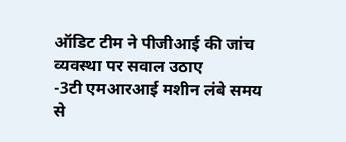ऑडिट टीम ने पीजीआई की जांच व्यवस्था पर सवाल उठाए
-3टी एमआरआई मशीन लंबे समय से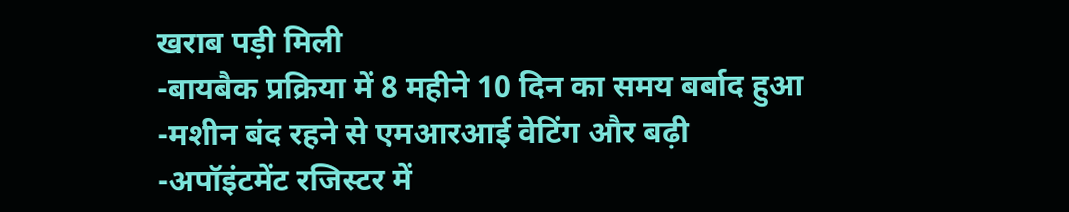खराब पड़ी मिली
-बायबैक प्रक्रिया में 8 महीने 10 दिन का समय बर्बाद हुआ
-मशीन बंद रहने से एमआरआई वेटिंग और बढ़ी
-अपॉइंटमेंट रजिस्टर में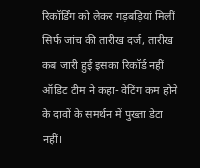रिकॉर्डिंग को लेकर गड़बड़ियां मिलीं
सिर्फ जांच की तारीख दर्ज, तारीख कब जारी हुई इसका रिकॉर्ड नहीं
ऑडिट टीम ने कहा- वेटिंग कम होने के दावों के समर्थन में पुख्ता डेटा नहीं।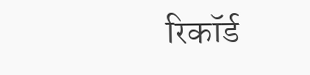रिकॉर्ड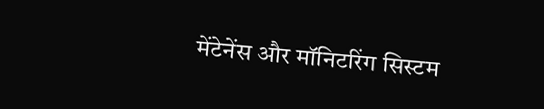मेंटेनेंस और मॉनिटरिंग सिस्टम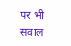पर भी सवाल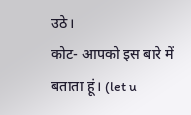उठे।
कोट- आपको इस बारे में बताता हूं। (let u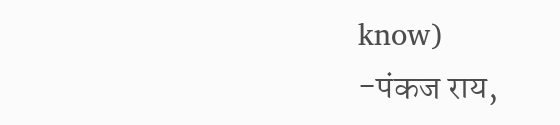know)
-पंकज राय,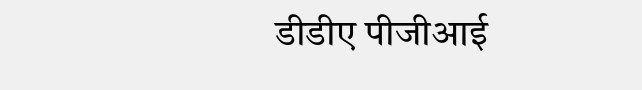डीडीए पीजीआई